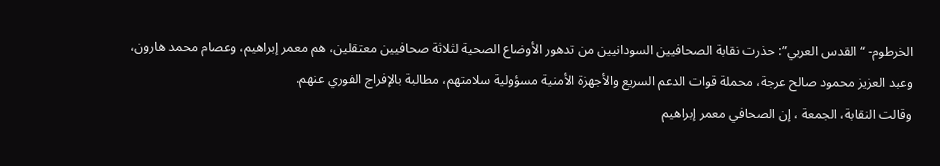الخرطوم- “القدس العربي”: حذرت نقابة الصحافيين السودانيين من تدهور الأوضاع الصحية لثلاثة صحافيين معتقلين، هم معمر إبراهيم، وعصام محمد هارون، وعبد العزيز محمود صالح عرجة، محملة قوات الدعم السريع والأجهزة الأمنية مسؤولية سلامتهم، مطالبة بالإفراج الفوري عنهم.
وقالت النقابة، الجمعة ، إن الصحافي معمر إبراهيم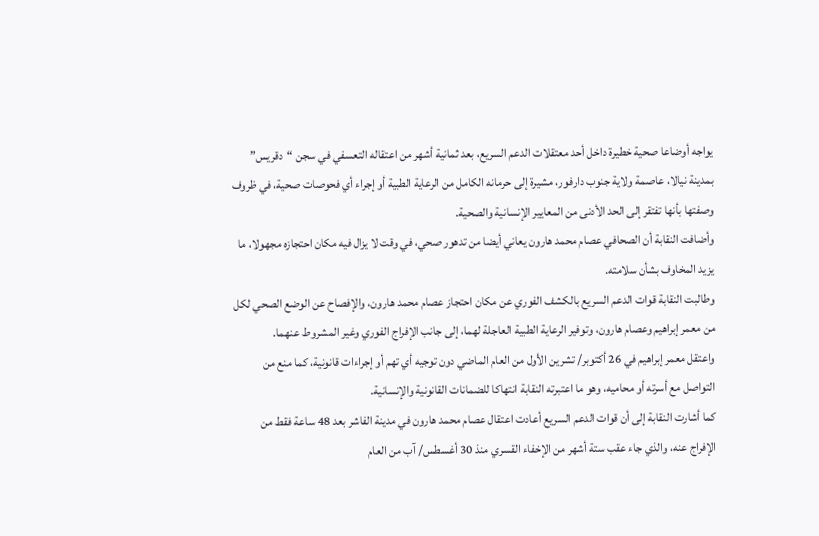يواجه أوضاعا صحية خطيرة داخل أحد معتقلات الدعم السريع، بعد ثمانية أشهر من اعتقاله التعسفي في سجن “دقريس” بمدينة نيالا، عاصمة ولاية جنوب دارفور، مشيرة إلى حرمانه الكامل من الرعاية الطبية أو إجراء أي فحوصات صحية، في ظروف وصفتها بأنها تفتقر إلى الحد الأدنى من المعايير الإنسانية والصحية.
وأضافت النقابة أن الصحافي عصام محمد هارون يعاني أيضا من تدهور صحي، في وقت لا يزال فيه مكان احتجازه مجهولا، ما يزيد المخاوف بشأن سلامته.
وطالبت النقابة قوات الدعم السريع بالكشف الفوري عن مكان احتجاز عصام محمد هارون، والإفصاح عن الوضع الصحي لكل من معمر إبراهيم وعصام هارون، وتوفير الرعاية الطبية العاجلة لهما، إلى جانب الإفراج الفوري وغير المشروط عنهما.
واعتقل معمر إبراهيم في 26 أكتوبر/ تشرين الأول من العام الماضي دون توجيه أي تهم أو إجراءات قانونية، كما منع من التواصل مع أسرته أو محاميه، وهو ما اعتبرته النقابة انتهاكا للضمانات القانونية والإنسانية.
كما أشارت النقابة إلى أن قوات الدعم السريع أعادت اعتقال عصام محمد هارون في مدينة الفاشر بعد 48 ساعة فقط من الإفراج عنه، والذي جاء عقب ستة أشهر من الإخفاء القسري منذ 30 أغسطس/ آب من العام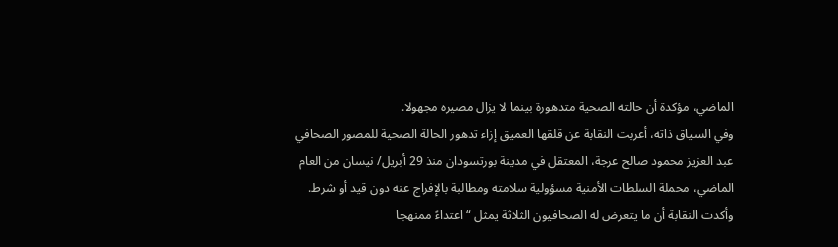الماضي، مؤكدة أن حالته الصحية متدهورة بينما لا يزال مصيره مجهولا.
وفي السياق ذاته، أعربت النقابة عن قلقها العميق إزاء تدهور الحالة الصحية للمصور الصحافي عبد العزيز محمود صالح عرجة، المعتقل في مدينة بورتسودان منذ 29 أبريل/ نيسان من العام الماضي، محملة السلطات الأمنية مسؤولية سلامته ومطالبة بالإفراج عنه دون قيد أو شرط.
وأكدت النقابة أن ما يتعرض له الصحافيون الثلاثة يمثل “اعتداءً ممنهجا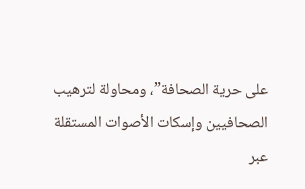على حرية الصحافة”، ومحاولة لترهيب الصحافيين وإسكات الأصوات المستقلة عبر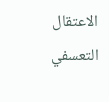الاعتقال التعسفي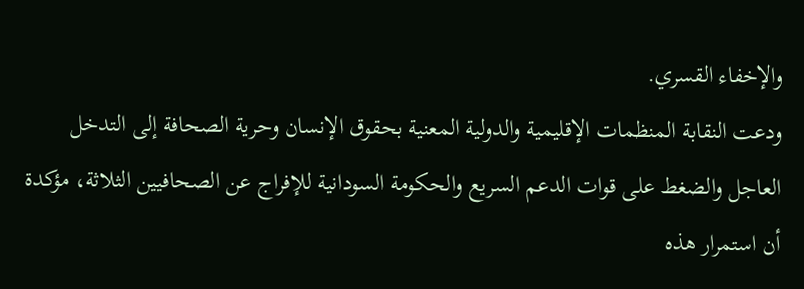والإخفاء القسري.
ودعت النقابة المنظمات الإقليمية والدولية المعنية بحقوق الإنسان وحرية الصحافة إلى التدخل العاجل والضغط على قوات الدعم السريع والحكومة السودانية للإفراج عن الصحافيين الثلاثة، مؤكدة أن استمرار هذه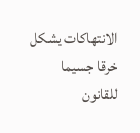الانتهاكات يشكل خرقا جسيما للقانون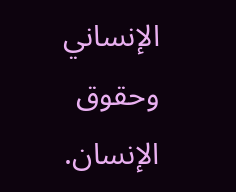الإنساني وحقوق الإنسان.